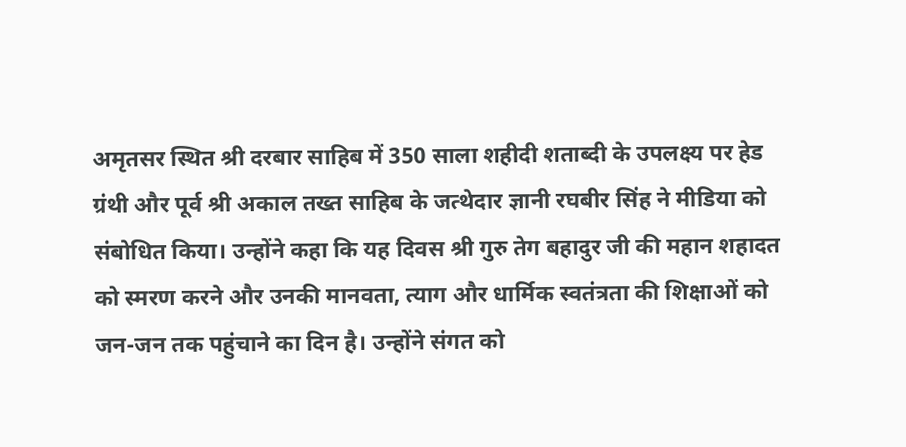अमृतसर स्थित श्री दरबार साहिब में 350 साला शहीदी शताब्दी के उपलक्ष्य पर हेड ग्रंथी और पूर्व श्री अकाल तख्त साहिब के जत्थेदार ज्ञानी रघबीर सिंह ने मीडिया को संबोधित किया। उन्होंने कहा कि यह दिवस श्री गुरु तेग बहादुर जी की महान शहादत को स्मरण करने और उनकी मानवता, त्याग और धार्मिक स्वतंत्रता की शिक्षाओं को जन-जन तक पहुंचाने का दिन है। उन्होंने संगत को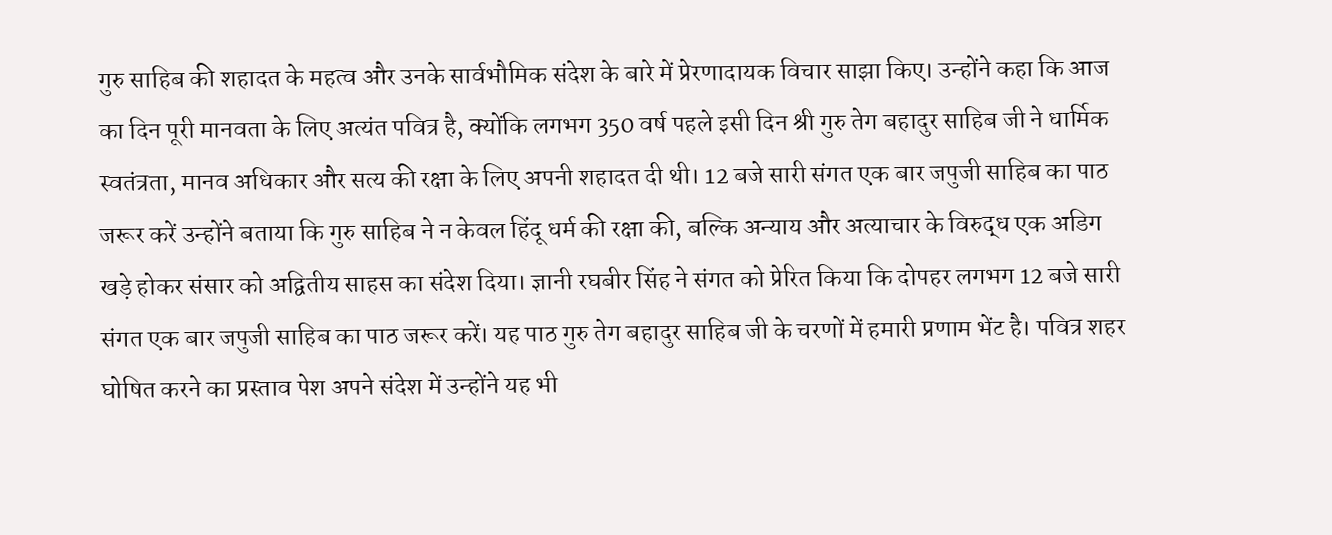गुरु साहिब की शहादत के महत्व और उनके सार्वभौमिक संदेश के बारे में प्रेरणादायक विचार साझा किए। उन्होंने कहा कि आज का दिन पूरी मानवता के लिए अत्यंत पवित्र है, क्योंकि लगभग 350 वर्ष पहले इसी दिन श्री गुरु तेग बहादुर साहिब जी ने धार्मिक स्वतंत्रता, मानव अधिकार और सत्य की रक्षा के लिए अपनी शहादत दी थी। 12 बजे सारी संगत एक बार जपुजी साहिब का पाठ जरूर करें उन्होंने बताया कि गुरु साहिब ने न केवल हिंदू धर्म की रक्षा की, बल्कि अन्याय और अत्याचार के विरुद्ध एक अडिग खड़े होकर संसार को अद्वितीय साहस का संदेश दिया। ज्ञानी रघबीर सिंह ने संगत को प्रेरित किया कि दोपहर लगभग 12 बजे सारी संगत एक बार जपुजी साहिब का पाठ जरूर करें। यह पाठ गुरु तेग बहादुर साहिब जी के चरणों में हमारी प्रणाम भेंट है। पवित्र शहर घोषित करने का प्रस्ताव पेश अपने संदेश में उन्होंने यह भी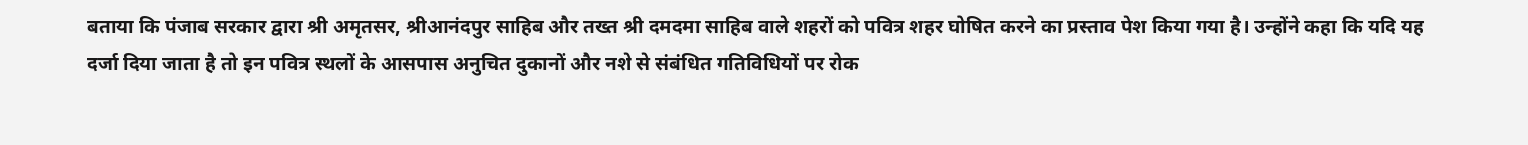बताया कि पंजाब सरकार द्वारा श्री अमृतसर, श्रीआनंदपुर साहिब और तख्त श्री दमदमा साहिब वाले शहरों को पवित्र शहर घोषित करने का प्रस्ताव पेश किया गया है। उन्होंने कहा कि यदि यह दर्जा दिया जाता है तो इन पवित्र स्थलों के आसपास अनुचित दुकानों और नशे से संबंधित गतिविधियों पर रोक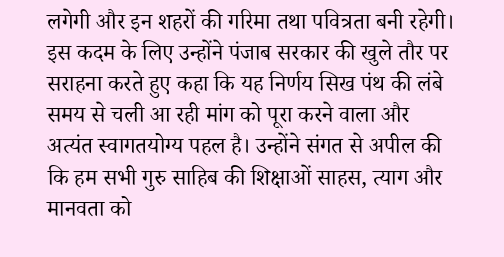लगेगी और इन शहरों की गरिमा तथा पवित्रता बनी रहेगी। इस कदम के लिए उन्होंने पंजाब सरकार की खुले तौर पर सराहना करते हुए कहा कि यह निर्णय सिख पंथ की लंबे समय से चली आ रही मांग को पूरा करने वाला और अत्यंत स्वागतयोग्य पहल है। उन्होंने संगत से अपील की कि हम सभी गुरु साहिब की शिक्षाओं साहस, त्याग और मानवता को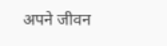अपने जीवन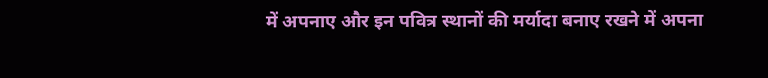में अपनाए और इन पवित्र स्थानों की मर्यादा बनाए रखने में अपना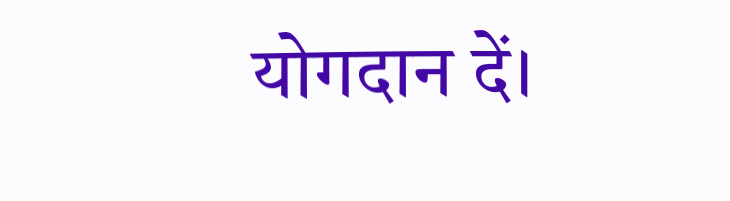योगदान दें।